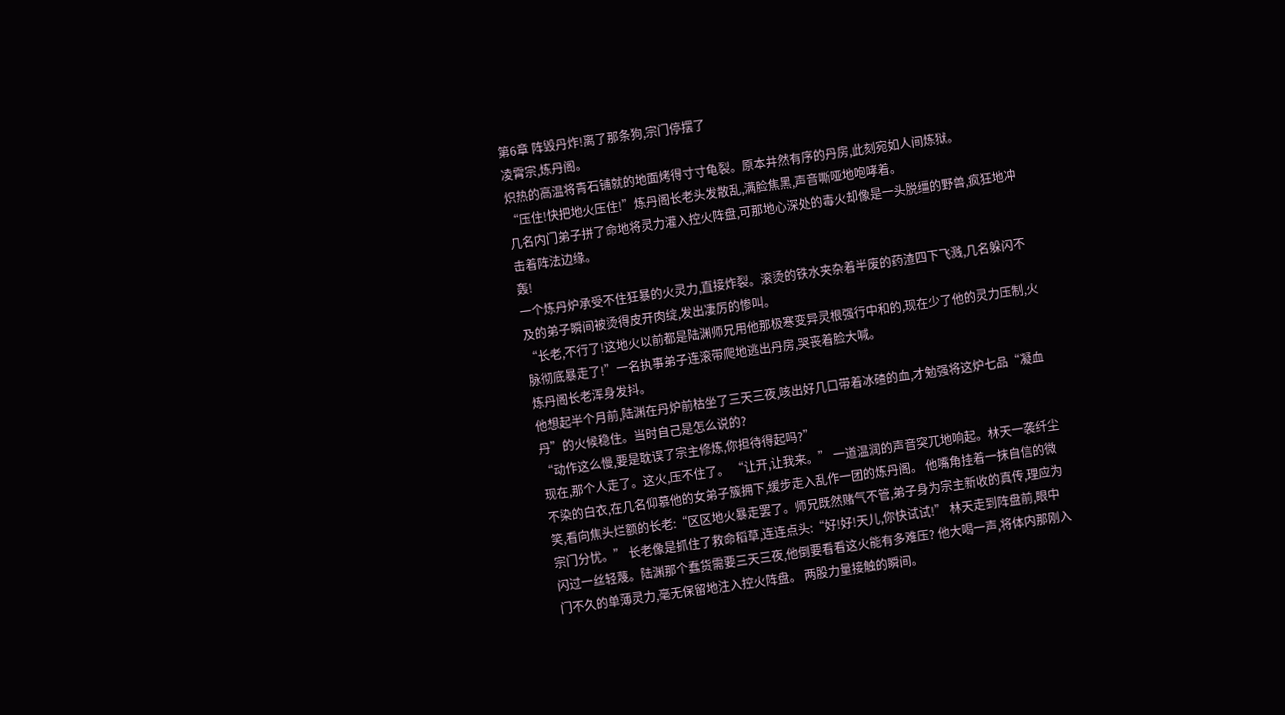第6章 阵毁丹炸!离了那条狗,宗门停摆了
凌霄宗,炼丹阁。
炽热的高温将青石铺就的地面烤得寸寸龟裂。原本井然有序的丹房,此刻宛如人间炼狱。
“压住!快把地火压住!”炼丹阁长老头发散乱,满脸焦黑,声音嘶哑地咆哮着。
几名内门弟子拼了命地将灵力灌入控火阵盘,可那地心深处的毒火却像是一头脱缰的野兽,疯狂地冲击着阵法边缘。
轰!
一个炼丹炉承受不住狂暴的火灵力,直接炸裂。滚烫的铁水夹杂着半废的药渣四下飞溅,几名躲闪不及的弟子瞬间被烫得皮开肉绽,发出凄厉的惨叫。
“长老,不行了!这地火以前都是陆渊师兄用他那极寒变异灵根强行中和的,现在少了他的灵力压制,火脉彻底暴走了!”一名执事弟子连滚带爬地逃出丹房,哭丧着脸大喊。
炼丹阁长老浑身发抖。
他想起半个月前,陆渊在丹炉前枯坐了三天三夜,咳出好几口带着冰碴的血,才勉强将这炉七品“凝血丹”的火候稳住。当时自己是怎么说的?
“动作这么慢,要是耽误了宗主修炼,你担待得起吗?”
现在,那个人走了。这火,压不住了。 “让开,让我来。” 一道温润的声音突兀地响起。林天一袭纤尘不染的白衣,在几名仰慕他的女弟子簇拥下,缓步走入乱作一团的炼丹阁。 他嘴角挂着一抹自信的微笑,看向焦头烂额的长老:“区区地火暴走罢了。师兄既然赌气不管,弟子身为宗主新收的真传,理应为宗门分忧。” 长老像是抓住了救命稻草,连连点头:“好!好!天儿,你快试试!” 林天走到阵盘前,眼中闪过一丝轻蔑。陆渊那个蠢货需要三天三夜,他倒要看看这火能有多难压? 他大喝一声,将体内那刚入门不久的单薄灵力,毫无保留地注入控火阵盘。 两股力量接触的瞬间。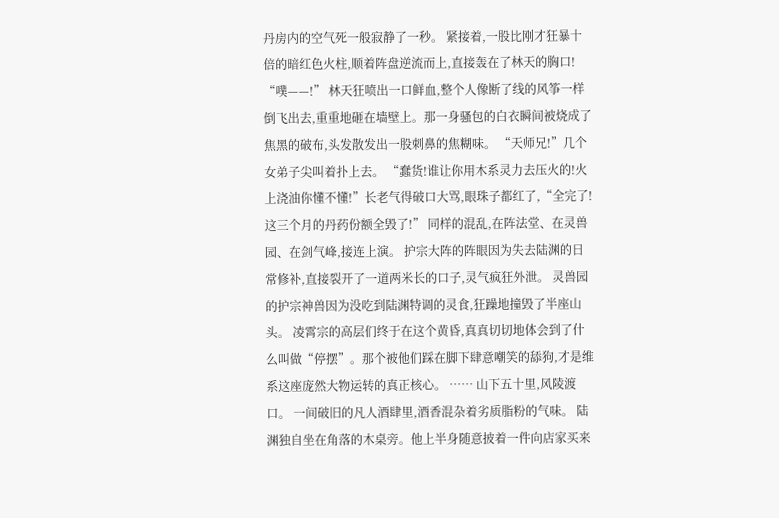丹房内的空气死一般寂静了一秒。 紧接着,一股比刚才狂暴十倍的暗红色火柱,顺着阵盘逆流而上,直接轰在了林天的胸口! “噗——!” 林天狂喷出一口鲜血,整个人像断了线的风筝一样倒飞出去,重重地砸在墙壁上。那一身骚包的白衣瞬间被烧成了焦黑的破布,头发散发出一股刺鼻的焦糊味。 “天师兄!”几个女弟子尖叫着扑上去。 “蠢货!谁让你用木系灵力去压火的!火上浇油你懂不懂!”长老气得破口大骂,眼珠子都红了,“全完了!这三个月的丹药份额全毁了!” 同样的混乱,在阵法堂、在灵兽园、在剑气峰,接连上演。 护宗大阵的阵眼因为失去陆渊的日常修补,直接裂开了一道两米长的口子,灵气疯狂外泄。 灵兽园的护宗神兽因为没吃到陆渊特调的灵食,狂躁地撞毁了半座山头。 凌霄宗的高层们终于在这个黄昏,真真切切地体会到了什么叫做“停摆”。那个被他们踩在脚下肆意嘲笑的舔狗,才是维系这座庞然大物运转的真正核心。 …… 山下五十里,风陵渡口。 一间破旧的凡人酒肆里,酒香混杂着劣质脂粉的气味。 陆渊独自坐在角落的木桌旁。他上半身随意披着一件向店家买来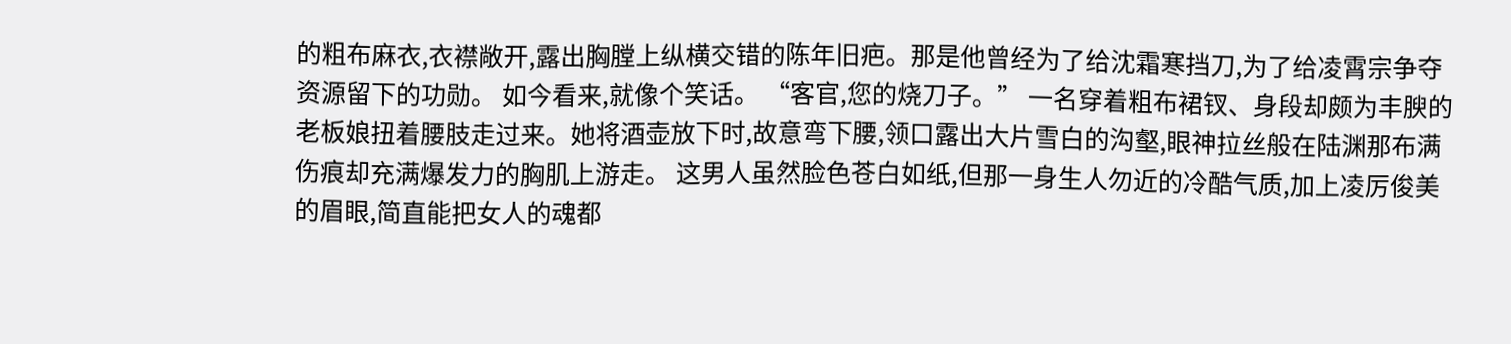的粗布麻衣,衣襟敞开,露出胸膛上纵横交错的陈年旧疤。那是他曾经为了给沈霜寒挡刀,为了给凌霄宗争夺资源留下的功勋。 如今看来,就像个笑话。 “客官,您的烧刀子。” 一名穿着粗布裙钗、身段却颇为丰腴的老板娘扭着腰肢走过来。她将酒壶放下时,故意弯下腰,领口露出大片雪白的沟壑,眼神拉丝般在陆渊那布满伤痕却充满爆发力的胸肌上游走。 这男人虽然脸色苍白如纸,但那一身生人勿近的冷酷气质,加上凌厉俊美的眉眼,简直能把女人的魂都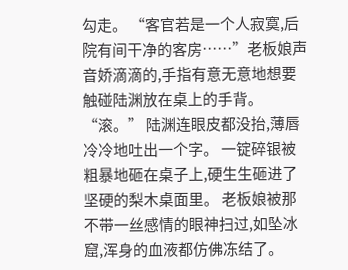勾走。 “客官若是一个人寂寞,后院有间干净的客房……”老板娘声音娇滴滴的,手指有意无意地想要触碰陆渊放在桌上的手背。 “滚。” 陆渊连眼皮都没抬,薄唇冷冷地吐出一个字。 一锭碎银被粗暴地砸在桌子上,硬生生砸进了坚硬的梨木桌面里。 老板娘被那不带一丝感情的眼神扫过,如坠冰窟,浑身的血液都仿佛冻结了。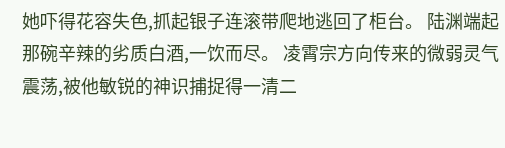她吓得花容失色,抓起银子连滚带爬地逃回了柜台。 陆渊端起那碗辛辣的劣质白酒,一饮而尽。 凌霄宗方向传来的微弱灵气震荡,被他敏锐的神识捕捉得一清二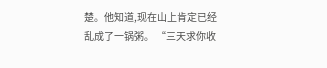楚。他知道,现在山上肯定已经乱成了一锅粥。 “三天求你收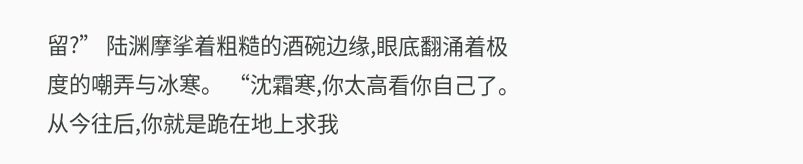留?” 陆渊摩挲着粗糙的酒碗边缘,眼底翻涌着极度的嘲弄与冰寒。 “沈霜寒,你太高看你自己了。从今往后,你就是跪在地上求我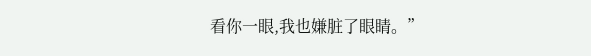看你一眼,我也嫌脏了眼睛。”